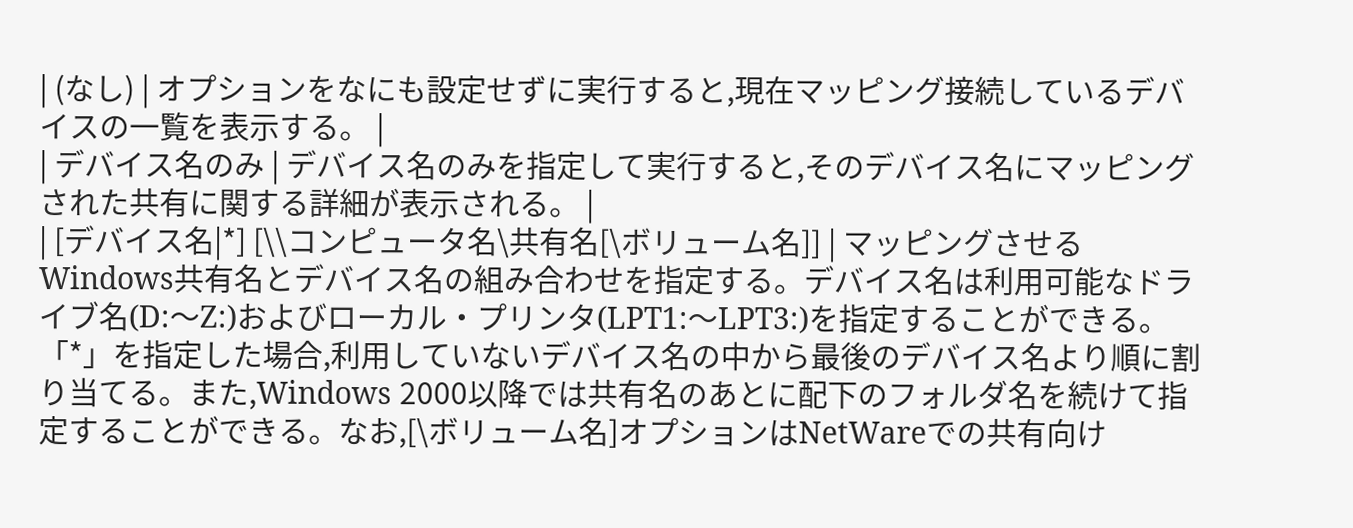| (なし) | オプションをなにも設定せずに実行すると,現在マッピング接続しているデバイスの一覧を表示する。 |
| デバイス名のみ | デバイス名のみを指定して実行すると,そのデバイス名にマッピングされた共有に関する詳細が表示される。 |
| [デバイス名|*] [\\コンピュータ名\共有名[\ボリューム名]] | マッピングさせるWindows共有名とデバイス名の組み合わせを指定する。デバイス名は利用可能なドライブ名(D:〜Z:)およびローカル・プリンタ(LPT1:〜LPT3:)を指定することができる。「*」を指定した場合,利用していないデバイス名の中から最後のデバイス名より順に割り当てる。また,Windows 2000以降では共有名のあとに配下のフォルダ名を続けて指定することができる。なお,[\ボリューム名]オプションはNetWareでの共有向け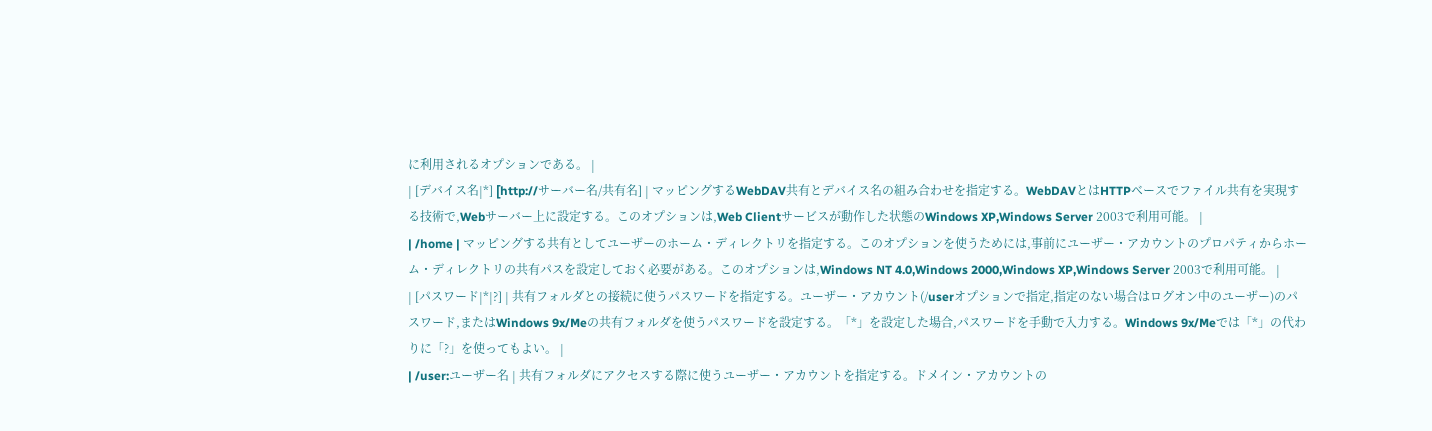に利用されるオプションである。 |
| [デバイス名|*] [http://サーバー名/共有名] | マッピングするWebDAV共有とデバイス名の組み合わせを指定する。WebDAVとはHTTPベースでファイル共有を実現する技術で,Webサーバー上に設定する。このオプションは,Web Clientサービスが動作した状態のWindows XP,Windows Server 2003で利用可能。 |
| /home | マッピングする共有としてユーザーのホーム・ディレクトリを指定する。このオプションを使うためには,事前にユーザー・アカウントのプロパティからホーム・ディレクトリの共有パスを設定しておく必要がある。このオプションは,Windows NT 4.0,Windows 2000,Windows XP,Windows Server 2003で利用可能。 |
| [パスワード|*|?] | 共有フォルダとの接続に使うパスワードを指定する。ユーザー・アカウント(/userオプションで指定,指定のない場合はログオン中のユーザー)のパスワード,またはWindows 9x/Meの共有フォルダを使うパスワードを設定する。「*」を設定した場合,パスワードを手動で入力する。Windows 9x/Meでは「*」の代わりに「?」を使ってもよい。 |
| /user:ユーザー名 | 共有フォルダにアクセスする際に使うユーザー・アカウントを指定する。ドメイン・アカウントの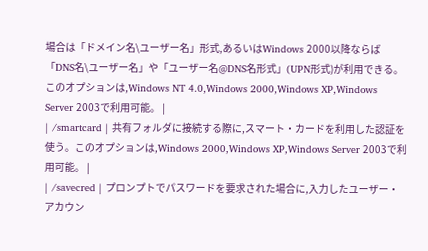場合は「ドメイン名\ユーザー名」形式,あるいはWindows 2000以降ならば「DNS名\ユーザー名」や「ユーザー名@DNS名形式」(UPN形式)が利用できる。このオプションは,Windows NT 4.0,Windows 2000,Windows XP,Windows Server 2003で利用可能。 |
| /smartcard | 共有フォルダに接続する際に,スマート・カードを利用した認証を使う。このオプションは,Windows 2000,Windows XP,Windows Server 2003で利用可能。 |
| /savecred | プロンプトでパスワードを要求された場合に,入力したユーザー・アカウン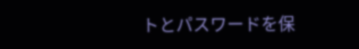トとパスワードを保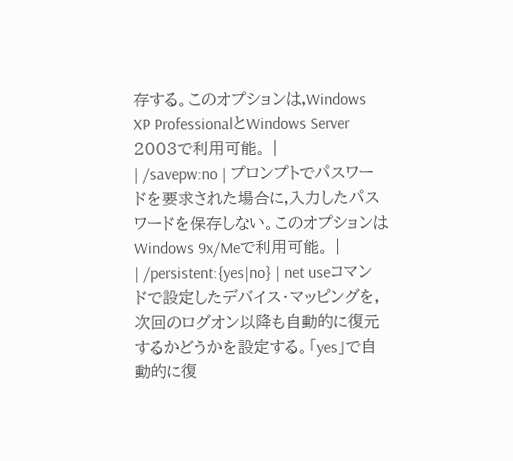存する。このオプションは,Windows XP ProfessionalとWindows Server 2003で利用可能。 |
| /savepw:no | プロンプトでパスワードを要求された場合に,入力したパスワードを保存しない。このオプションはWindows 9x/Meで利用可能。 |
| /persistent:{yes|no} | net useコマンドで設定したデバイス・マッピングを,次回のログオン以降も自動的に復元するかどうかを設定する。「yes」で自動的に復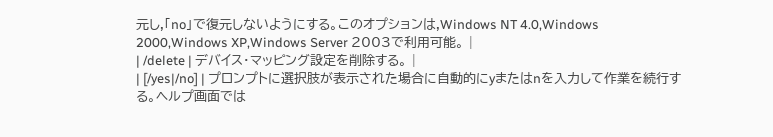元し,「no」で復元しないようにする。このオプションは,Windows NT 4.0,Windows 2000,Windows XP,Windows Server 2003で利用可能。 |
| /delete | デバイス・マッピング設定を削除する。 |
| [/yes|/no] | プロンプトに選択肢が表示された場合に自動的にyまたはnを入力して作業を続行する。ヘルプ画面では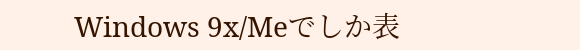Windows 9x/Meでしか表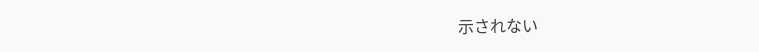示されない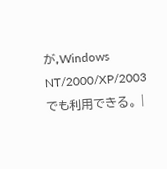が,Windows NT/2000/XP/2003でも利用できる。 |